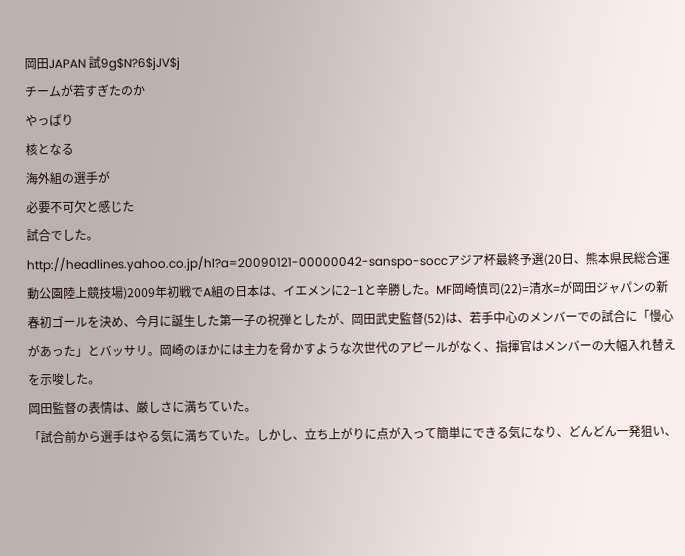岡田JAPAN 試9g$N?6$jJV$j
チームが若すぎたのか
やっぱり
核となる
海外組の選手が
必要不可欠と感じた
試合でした。
http://headlines.yahoo.co.jp/hl?a=20090121-00000042-sanspo-soccアジア杯最終予選(20日、熊本県民総合運動公園陸上競技場)2009年初戦でA組の日本は、イエメンに2−1と辛勝した。MF岡崎慎司(22)=清水=が岡田ジャパンの新春初ゴールを決め、今月に誕生した第一子の祝弾としたが、岡田武史監督(52)は、若手中心のメンバーでの試合に「慢心があった」とバッサリ。岡崎のほかには主力を脅かすような次世代のアピールがなく、指揮官はメンバーの大幅入れ替えを示唆した。
岡田監督の表情は、厳しさに満ちていた。
「試合前から選手はやる気に満ちていた。しかし、立ち上がりに点が入って簡単にできる気になり、どんどん一発狙い、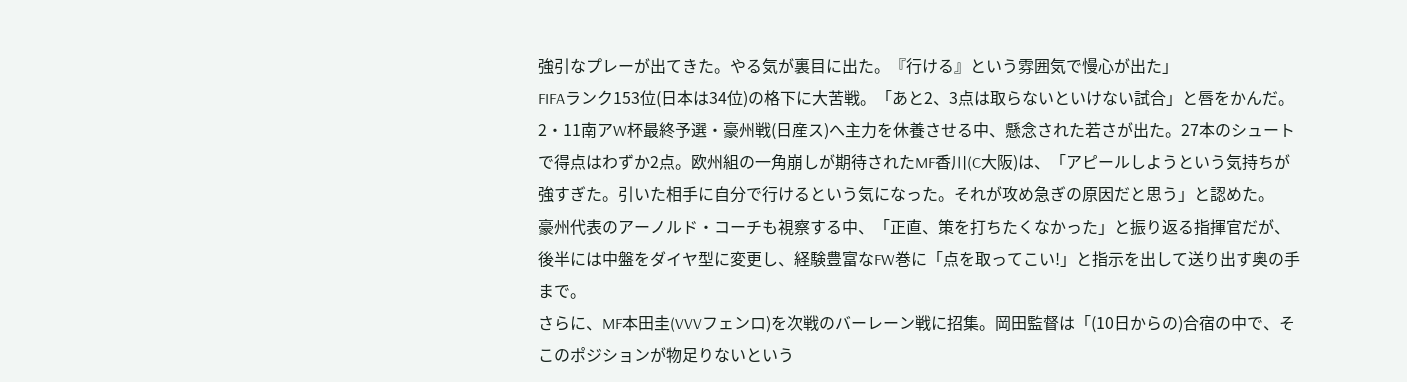強引なプレーが出てきた。やる気が裏目に出た。『行ける』という雰囲気で慢心が出た」
FIFAランク153位(日本は34位)の格下に大苦戦。「あと2、3点は取らないといけない試合」と唇をかんだ。
2・11南アW杯最終予選・豪州戦(日産ス)へ主力を休養させる中、懸念された若さが出た。27本のシュートで得点はわずか2点。欧州組の一角崩しが期待されたMF香川(C大阪)は、「アピールしようという気持ちが強すぎた。引いた相手に自分で行けるという気になった。それが攻め急ぎの原因だと思う」と認めた。
豪州代表のアーノルド・コーチも視察する中、「正直、策を打ちたくなかった」と振り返る指揮官だが、後半には中盤をダイヤ型に変更し、経験豊富なFW巻に「点を取ってこい!」と指示を出して送り出す奥の手まで。
さらに、MF本田圭(VVVフェンロ)を次戦のバーレーン戦に招集。岡田監督は「(10日からの)合宿の中で、そこのポジションが物足りないという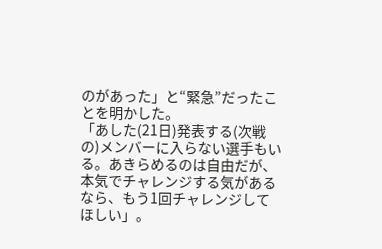のがあった」と“緊急”だったことを明かした。
「あした(21日)発表する(次戦の)メンバーに入らない選手もいる。あきらめるのは自由だが、本気でチャレンジする気があるなら、もう1回チャレンジしてほしい」。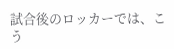試合後のロッカーでは、こう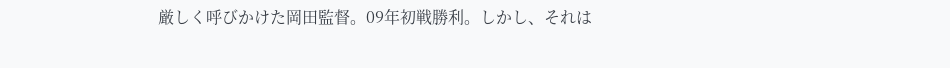厳しく呼びかけた岡田監督。09年初戦勝利。しかし、それは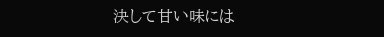決して甘い味には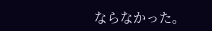ならなかった。